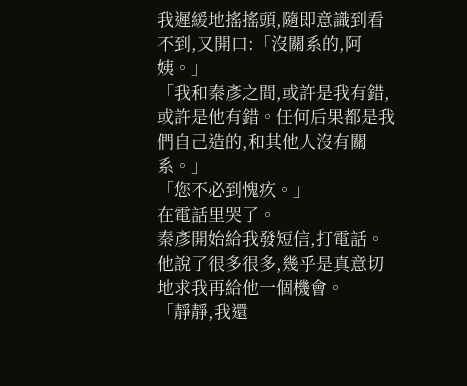我遲緩地搖搖頭,隨即意識到看不到,又開口:「沒關系的,阿姨。」
「我和秦彥之間,或許是我有錯,或許是他有錯。任何后果都是我們自己造的,和其他人沒有關系。」
「您不必到愧疚。」
在電話里哭了。
秦彥開始給我發短信,打電話。
他說了很多很多,幾乎是真意切地求我再給他一個機會。
「靜靜,我還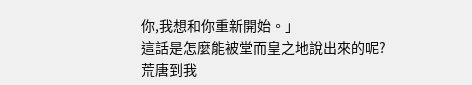你,我想和你重新開始。」
這話是怎麼能被堂而皇之地說出來的呢?
荒唐到我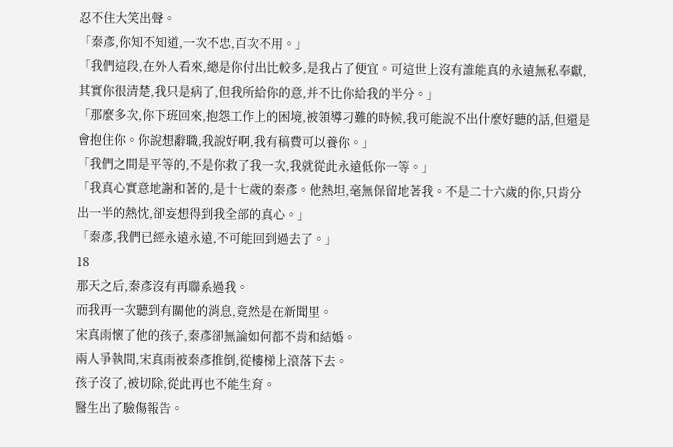忍不住大笑出聲。
「秦彥,你知不知道,一次不忠,百次不用。」
「我們這段,在外人看來,總是你付出比較多,是我占了便宜。可這世上沒有誰能真的永遠無私奉獻,其實你很清楚,我只是病了,但我所給你的意,并不比你給我的半分。」
「那麼多次,你下班回來,抱怨工作上的困境,被領導刁難的時候,我可能說不出什麼好聽的話,但還是會抱住你。你說想辭職,我說好啊,我有稿費可以養你。」
「我們之間是平等的,不是你救了我一次,我就從此永遠低你一等。」
「我真心實意地謝和著的,是十七歲的秦彥。他熱坦,毫無保留地著我。不是二十六歲的你,只肯分出一半的熱忱,卻妄想得到我全部的真心。」
「秦彥,我們已經永遠永遠,不可能回到過去了。」
18
那天之后,秦彥沒有再聯系過我。
而我再一次聽到有關他的消息,竟然是在新聞里。
宋真雨懷了他的孩子,秦彥卻無論如何都不肯和結婚。
兩人爭執間,宋真雨被秦彥推倒,從樓梯上滾落下去。
孩子沒了,被切除,從此再也不能生育。
醫生出了驗傷報告。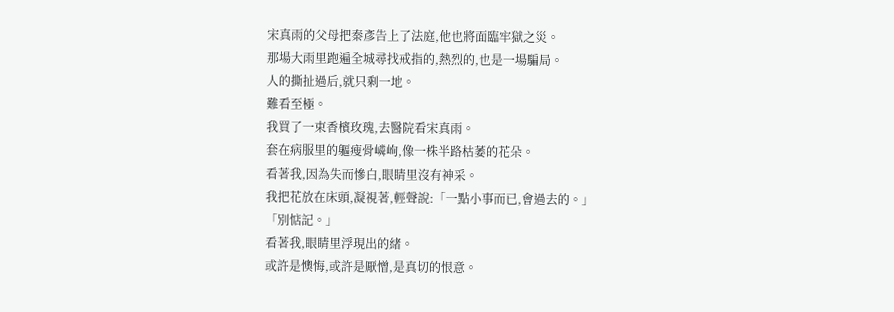宋真雨的父母把秦彥告上了法庭,他也將面臨牢獄之災。
那場大雨里跑遍全城尋找戒指的,熱烈的,也是一場騙局。
人的撕扯過后,就只剩一地。
難看至極。
我買了一束香檳玫瑰,去醫院看宋真雨。
套在病服里的軀瘦骨嶙峋,像一株半路枯萎的花朵。
看著我,因為失而慘白,眼睛里沒有神采。
我把花放在床頭,凝視著,輕聲說:「一點小事而已,會過去的。」
「別惦記。」
看著我,眼睛里浮現出的緒。
或許是懊悔,或許是厭憎,是真切的恨意。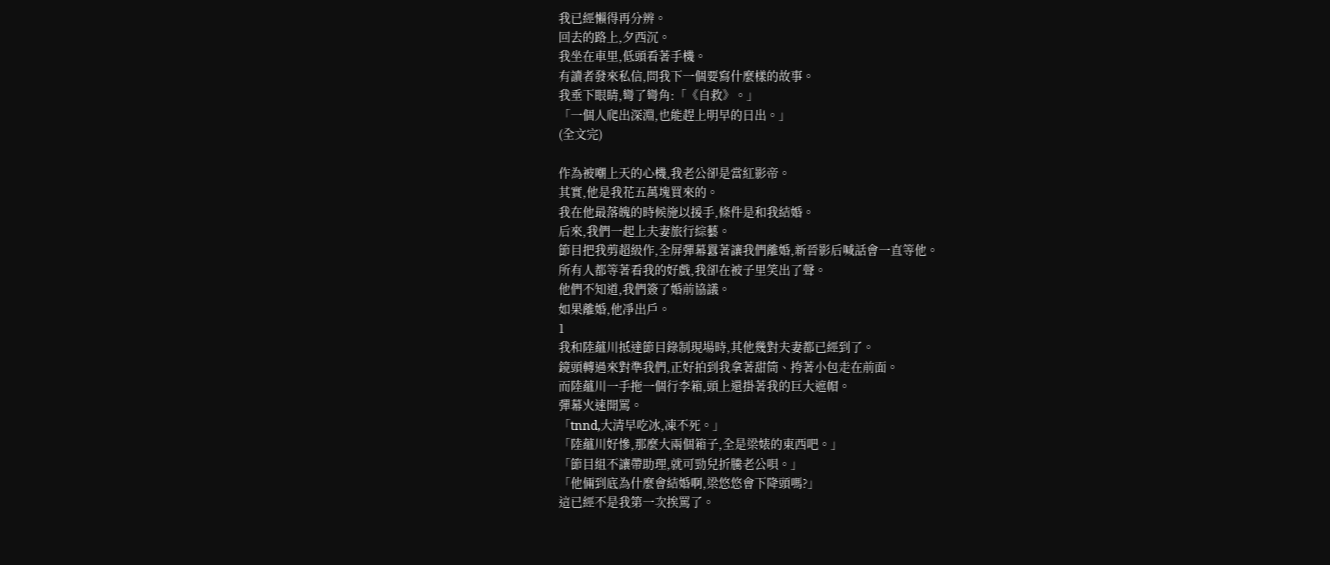我已經懶得再分辨。
回去的路上,夕西沉。
我坐在車里,低頭看著手機。
有讀者發來私信,問我下一個要寫什麼樣的故事。
我垂下眼睛,彎了彎角:「《自救》。」
「一個人爬出深淵,也能趕上明早的日出。」
(全文完)

作為被嘲上天的心機,我老公卻是當紅影帝。
其實,他是我花五萬塊買來的。
我在他最落魄的時候施以援手,條件是和我結婚。
后來,我們一起上夫妻旅行綜藝。
節目把我剪超級作,全屏彈幕囂著讓我們離婚,新晉影后喊話會一直等他。
所有人都等著看我的好戲,我卻在被子里笑出了聲。
他們不知道,我們簽了婚前協議。
如果離婚,他凈出戶。
1
我和陸蘊川抵達節目錄制現場時,其他幾對夫妻都已經到了。
鏡頭轉過來對準我們,正好拍到我拿著甜筒、挎著小包走在前面。
而陸蘊川一手拖一個行李箱,頭上還掛著我的巨大遮帽。
彈幕火速開罵。
「tnnd,大清早吃冰,凍不死。」
「陸蘊川好慘,那麼大兩個箱子,全是梁婊的東西吧。」
「節目組不讓帶助理,就可勁兒折騰老公唄。」
「他倆到底為什麼會結婚啊,梁悠悠會下降頭嗎?」
這已經不是我第一次挨罵了。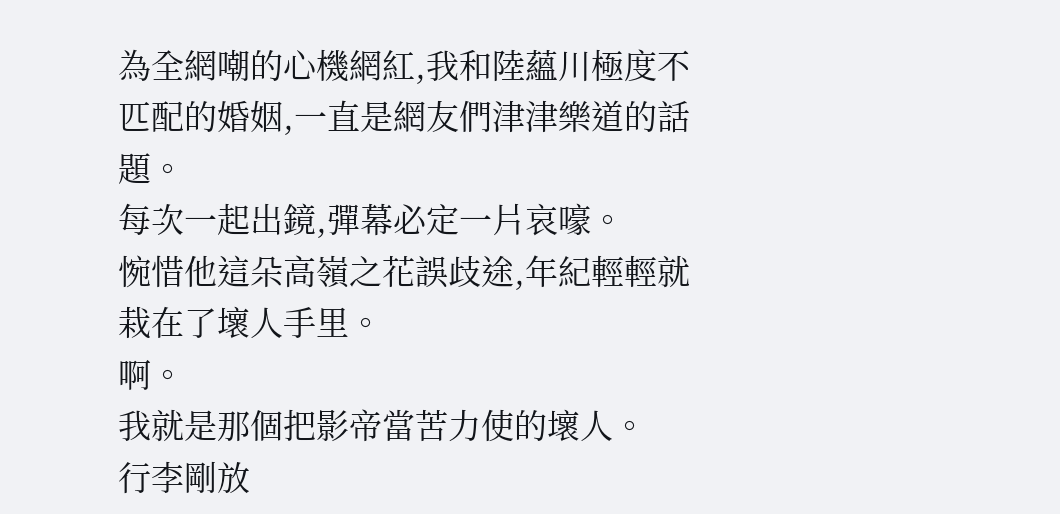為全網嘲的心機網紅,我和陸蘊川極度不匹配的婚姻,一直是網友們津津樂道的話題。
每次一起出鏡,彈幕必定一片哀嚎。
惋惜他這朵高嶺之花誤歧途,年紀輕輕就栽在了壞人手里。
啊。
我就是那個把影帝當苦力使的壞人。
行李剛放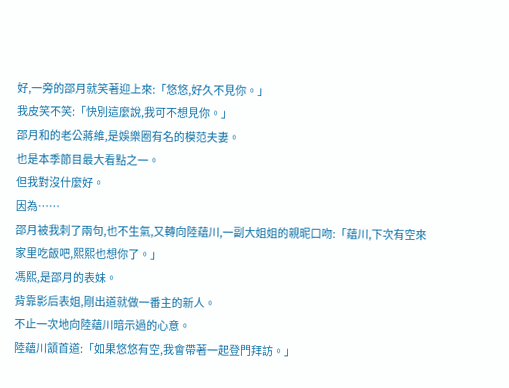好,一旁的邵月就笑著迎上來:「悠悠,好久不見你。」
我皮笑不笑:「快別這麼說,我可不想見你。」
邵月和的老公蔣維,是娛樂圈有名的模范夫妻。
也是本季節目最大看點之一。
但我對沒什麼好。
因為……
邵月被我刺了兩句,也不生氣,又轉向陸蘊川,一副大姐姐的親昵口吻:「蘊川,下次有空來家里吃飯吧,熙熙也想你了。」
馮熙,是邵月的表妹。
背靠影后表姐,剛出道就做一番主的新人。
不止一次地向陸蘊川暗示過的心意。
陸蘊川頷首道:「如果悠悠有空,我會帶著一起登門拜訪。」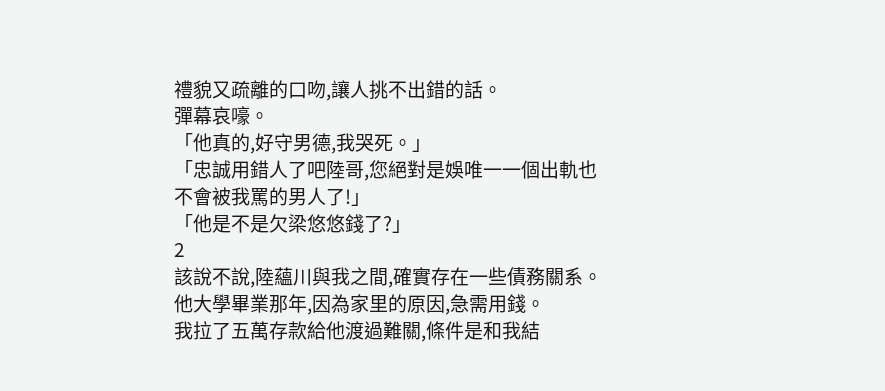禮貌又疏離的口吻,讓人挑不出錯的話。
彈幕哀嚎。
「他真的,好守男德,我哭死。」
「忠誠用錯人了吧陸哥,您絕對是娛唯一一個出軌也不會被我罵的男人了!」
「他是不是欠梁悠悠錢了?」
2
該說不說,陸蘊川與我之間,確實存在一些債務關系。
他大學畢業那年,因為家里的原因,急需用錢。
我拉了五萬存款給他渡過難關,條件是和我結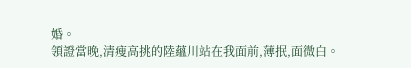婚。
領證當晚,清瘦高挑的陸蘊川站在我面前,薄抿,面微白。